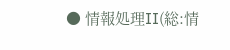● 情報処理II(総:情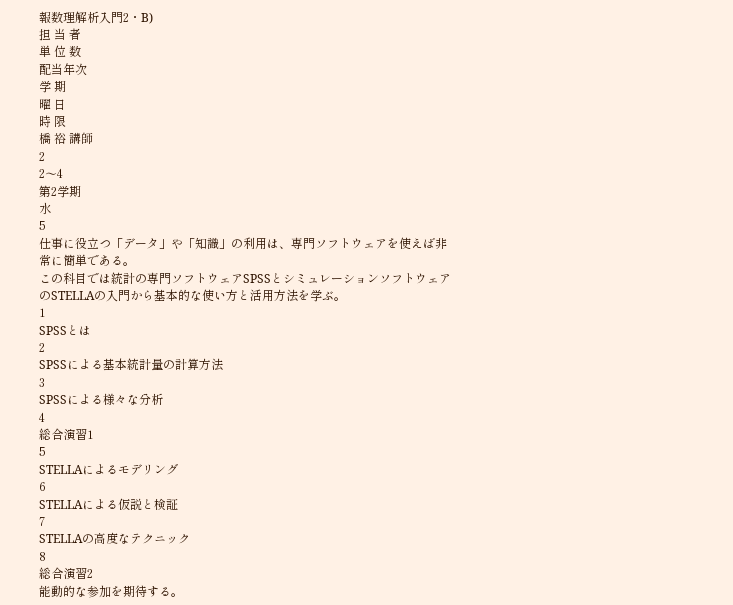報数理解析入門2・B)
担 当 者
単 位 数
配当年次
学 期
曜 日
時 限
橋 裕 講師
2
2〜4
第2学期
水
5
仕事に役立つ「データ」や「知識」の利用は、専門ソフトウェアを使えば非常に簡単である。
この科目では統計の専門ソフトウェアSPSSとシミュレーションソフトウェアのSTELLAの入門から基本的な使い方と活用方法を学ぶ。
1
SPSSとは
2
SPSSによる基本統計量の計算方法
3
SPSSによる様々な分析
4
総合演習1
5
STELLAによるモデリング
6
STELLAによる仮説と検証
7
STELLAの高度なテクニック
8
総合演習2
能動的な参加を期待する。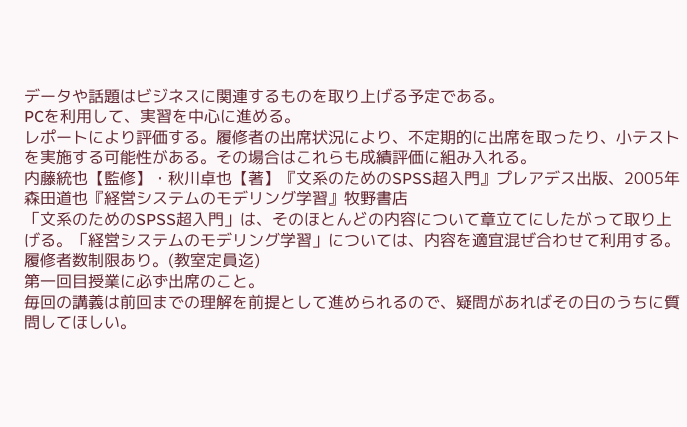データや話題はビジネスに関連するものを取り上げる予定である。
PCを利用して、実習を中心に進める。
レポートにより評価する。履修者の出席状況により、不定期的に出席を取ったり、小テストを実施する可能性がある。その場合はこれらも成績評価に組み入れる。
内藤統也【監修】・秋川卓也【著】『文系のためのSPSS超入門』プレアデス出版、2005年
森田道也『経営システムのモデリング学習』牧野書店
「文系のためのSPSS超入門」は、そのほとんどの内容について章立てにしたがって取り上げる。「経営システムのモデリング学習」については、内容を適宜混ぜ合わせて利用する。
履修者数制限あり。(教室定員迄)
第一回目授業に必ず出席のこと。
毎回の講義は前回までの理解を前提として進められるので、疑問があればその日のうちに質問してほしい。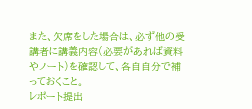また、欠席をした場合は、必ず他の受講者に講義内容(必要があれば資料やノート)を確認して、各自自分で補っておくこと。
レポート提出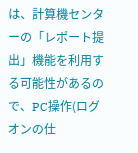は、計算機センターの「レポート提出」機能を利用する可能性があるので、PC操作(ログオンの仕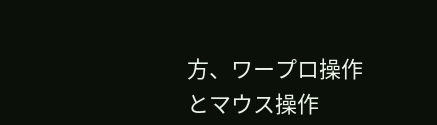方、ワープロ操作とマウス操作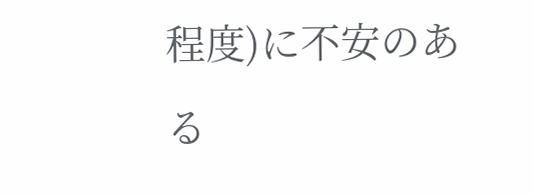程度)に不安のある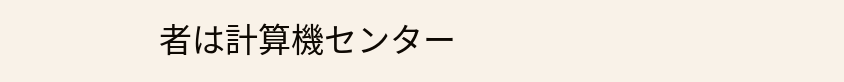者は計算機センター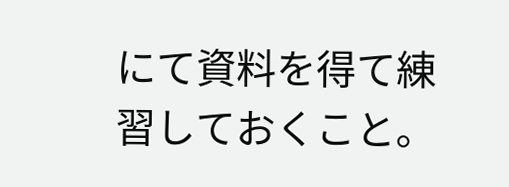にて資料を得て練習しておくこと。